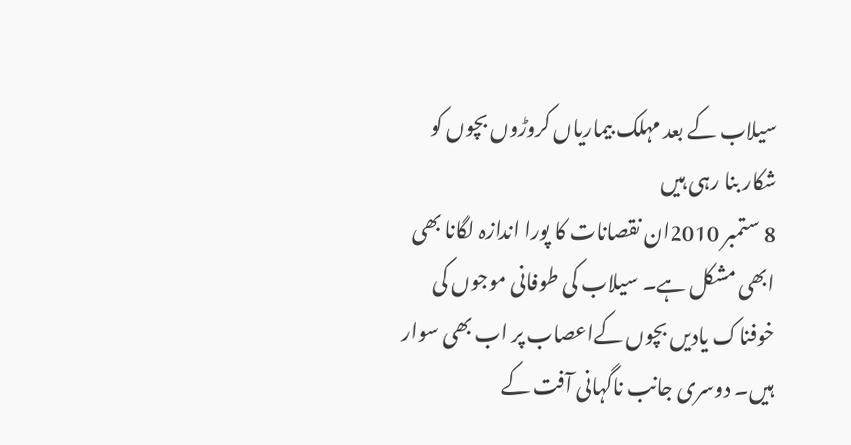سیلاب کے بعد مہلک بیماریاں کروڑوں بچوں کو شکار بنا رہی ہیں
8 ستمبر 2010ان نقصانات کا پورا اندازہ لگانا بھی ابھی مشکل ہے۔ سیلاب کی طوفانی موجوں کی خوفناک یادیں بچوں کےاعصاب پر اب بھی سوار ہیں۔ دوسری جانب ناگہانی آفت کے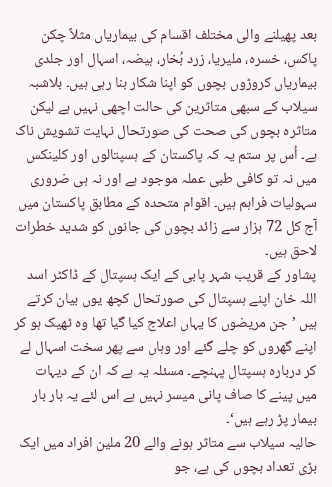بعد پھیلنے والی مختلف اقسام کی بیماریاں مثلاً چکن پاکس، خسرہ، ملیریا، زرد بُخار، ہیضہ، اسہال اور جلدی بیماریاں کروڑوں بچوں کو اپنا شکار بنا رہی ہیں۔ بلاشبہ سیلاب کے سبھی متاثرین کی حالت اچھی نہیں ہے لیکن متاثرہ بچوں کی صحت کی صورتحال نہایت تشویش ناک ہے۔ اُس پر ستم یہ کہ پاکستان کے ہسپتالوں اور کلینکس میں نہ تو کافی طبی عملہ موجود ہے اور نہ ہی ضروری سہولیات فراہم ہیں۔ اقوام متحدہ کے مطابق پاکستان میں آج کل 72 ہزار سے زائد بچوں کی جانوں کو شدید خطرات لاحق ہیں۔
پشاور کے قریب شہر پابی کے ایک ہسپتال کے ڈاکٹر اسد اللہ خان اپنے ہسپتال کی صورتحال کچھ یوں بیان کرتے ہیں ’جن مریضوں کا یہاں اعلاج کیا گیا تھا وہ ٹھیک ہو کر اپنے گھروں کو چلے گئے اور وہاں سے پھر سخت اسہال لے کر دربارہ ہسپتال پہنچے۔ مسئلہ یہ ہے کہ ان کے دیہات میں پینے کا صاف پانی میسر نہیں ہے اس لئے یہ بار بار بیمار پڑ رہے ہیں‘۔
حالیہ سیلاب سے متاثر ہونے والے 20 ملین افراد میں ایک بڑی تعداد بچوں کی ہے، جو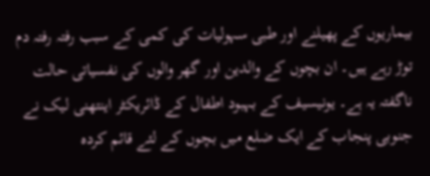بیماریوں کے پھیلنے اور طبی سہولیات کی کمی کے سبب رفتہ رفتہ دم توڑ رہے ہیں۔ ان بچوں کے والدین اور گھر والوں کی نفسیاتی حالت ناگفتہ یہ ہے۔ یونیسیف کے بہبود اطفال کے ڈائریکٹر اینتھنی لیک نے جنوبی پنجاب کے ایک ضلع میں بچوں کے لئے قائم کردہ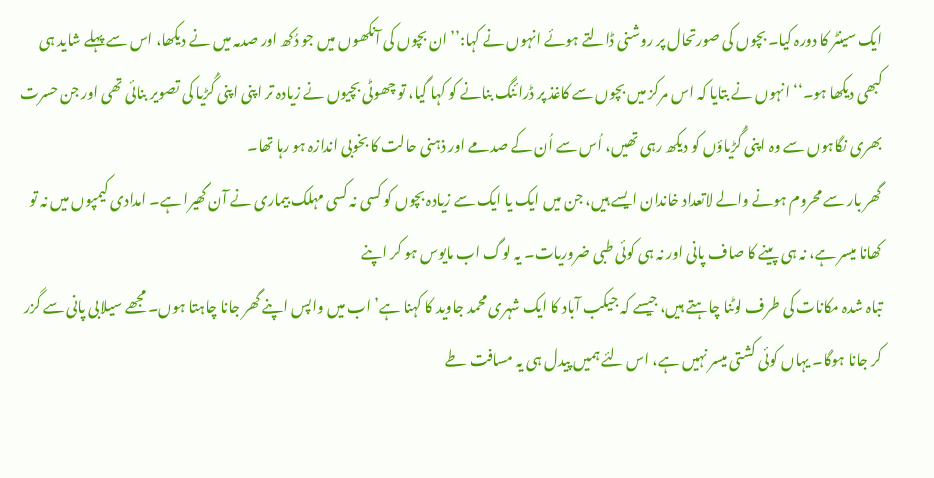ایک سینٹر کا دورہ کیا۔ بچوں کی صورتحال پر روشنی ڈالتے ہوئے انہوں نے کہا:’’ان بچوں کی آنکھوں میں جو دُکھ اور صدمہ میں نے دیکھا، اس سے پہلے شاید ہی کبھی دیکھا ہو۔‘‘ انہوں نے بتایا کہ اس مرکز میں بچوں سے کاغذ پر ڈرائنگ بنانے کو کہا گیا، تو چھوٹی بچیوں نے زیادہ تر اپنی اپنی گُڑیا کی تصویر بنائی تھی اور جن حسرت بھری نگاہوں سے وہ اپنی گُڑیاؤں کو دیکھ رہی تھیں، اُس سے اُن کے صدمے اور ذہنی حالت کا بخوبی اندازہ ہو رہا تھا۔
گھر بار سے محروم ہونے والے لاتعداد خاندان ایسے ہیں، جن میں ایک یا ایک سے زیادہ بچوں کو کسی نہ کسی مہلک بیماری نے آن گھیرا ہے۔ امدادی کیمپوں میں نہ تو کھانا میسر ہے، نہ ہی پینے کا صاف پانی اور نہ ہی کوئی طبی ضروریات۔ یہ لوگ اب مایوس ہو کر اپنے
تباہ شدہ مکانات کی طرف لوٹنا چاہتے ہیں، جیسے کہ جیکب آباد کا ایک شہری محمد جاوید کا کہنا ہے’ اب میں واپس اپنے گھر جانا چاہتا ہوں۔ مجھے سیلابی پانی سے گزر کر جانا ہوگا۔ یہاں کوئی کشتی میسر نہیں ہے، اس لئے ہمیں پیدل ہی یہ مسافت طے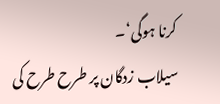کرنا ہوگی‘۔
سیلاب زدگان پر طرح طرح کی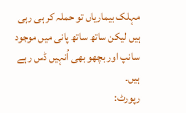مہلک بیماریاں تو حملہ کر ہی رہی ہیں لیکن ساتھ ساتھ پانی میں موجود سانپ اور بچھو بھی اُنہیں ڈس رہے ہیں۔
رپورٹ: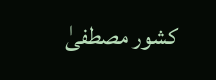کشور مصطفیٰ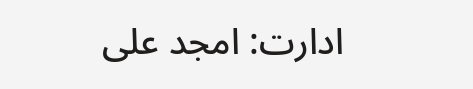ادارت: امجد علی